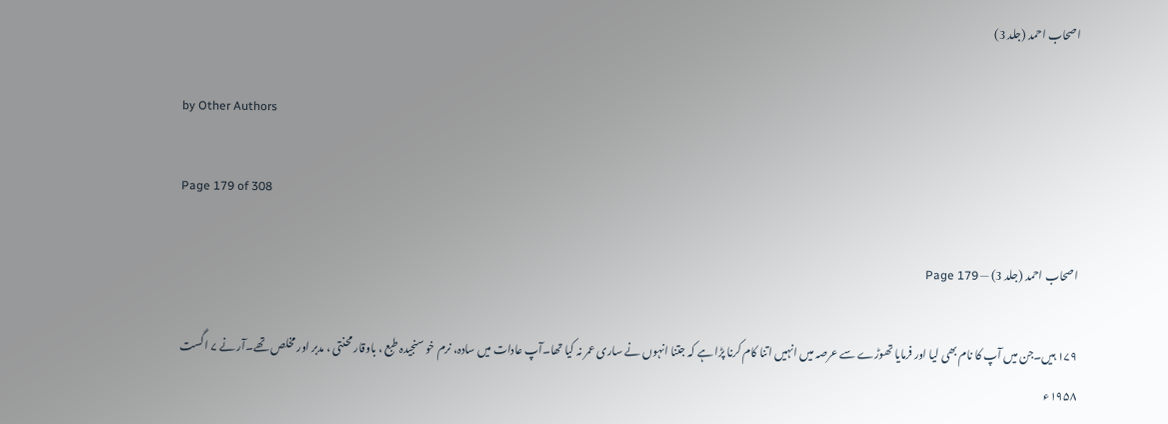اصحاب احمد (جلد 3)

by Other Authors

Page 179 of 308

اصحاب احمد (جلد 3) — Page 179

۱۷۹ ہیں۔جن میں آپ کا نام بھی لیا اور فرمایا تھوڑے سے عرصہ میں انہیں اتنا کام کرنا پڑا ہے کہ جتنا انہوں نے ساری عمر نہ کیا تھا۔آپ عادات میں سادہ، نرم خو سنجیدہ طبع ، باوقار محنتی ، مدبر اور مخلص تھے۔آر نے ۷ اگست ۱۹۵۸ء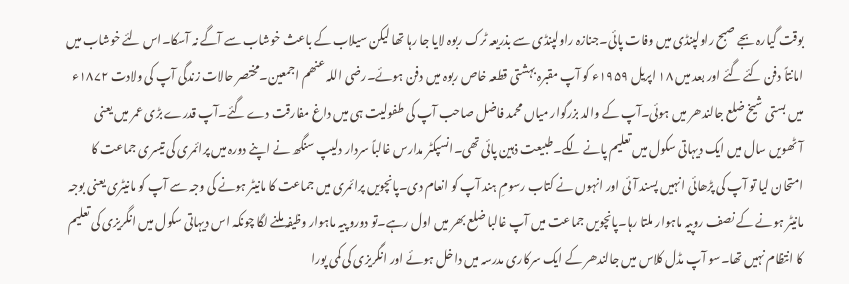بوقت گیارہ بجے صبح راولپنڈی میں وفات پائی۔جنازہ راولپنڈی سے بذریعہ ٹرک ربوہ لایا جا رہا تھا لیکن سیلاب کے باعث خوشاب سے آگے نہ آسکا۔اس لئے خوشاب میں امانتاً دفن کئے گئے اور بعد میں ۱۸ اپریل ۱۹۵۹ء کو آپ مقبرہ بہشتی قطعہ خاص ربوہ میں دفن ہوئے۔رضی اللہ عنھم اجمعین۔مختصر حالات زندگی آپ کی ولادت ۱۸۷۲ء میں بستی شیخ ضلع جالندھر میں ہوئی۔آپ کے والد بزرگوار میاں محمد فاضل صاحب آپ کی طفولیت ہی میں داغ مفارقت دے گئے۔آپ قدرے بڑی عمر میں یعنی آٹھویں سال میں ایک دیہاتی سکول میں تعلیم پانے لگے۔طبیعت ذہین پائی تھی۔انسپکٹر مدارس غالباً سردار دلیپ سنگھ نے اپنے دورہ میں پرائمری کی تیسری جماعت کا امتحان لیا تو آپ کی پڑھائی انہیں پسند آئی اور انہوں نے کتاب رسومِ ہند آپ کو انعام دی۔پانچویں پرائمری میں جماعت کا مانیٹر ہونے کی وجہ سے آپ کو مانیٹری یعنی بوجہ مانیٹر ہونے کے نصف روپیہ ماہوار ملتا رہا۔پانچویں جماعت میں آپ غالبا ضلع بھر میں اول رہے۔تو دورو پیہ ماہوار وظیفہ ملنے لگا چونکہ اس دیہاتی سکول میں انگریزی کی تعلیم کا انتظام نہیں تھا۔سو آپ مڈل کلاس میں جالندھر کے ایک سرکاری مدرسہ میں داخل ہوئے اور انگریزی کی کمی پورا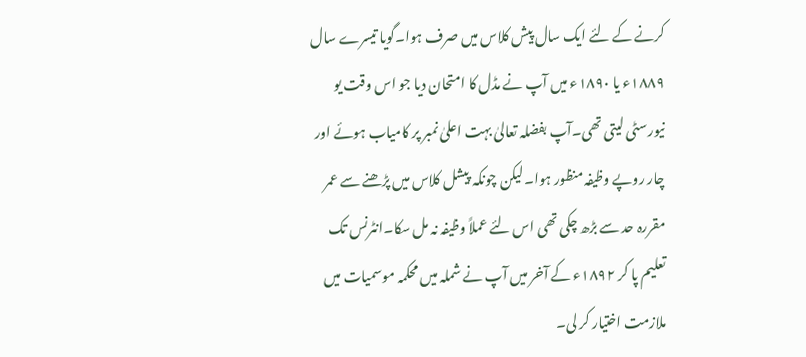کرنے کے لئے ایک سال پیش کلاس میں صرف ہوا۔گویا تیسرے سال ۱۸۸۹ء یا ۱۸۹۰ء میں آپ نے مڈل کا امتحان دیا جو اس وقت یو نیورسٹی لیتی تھی۔آپ بفضلہ تعالیٰ بہت اعلیٰ نمبر پر کامیاب ہوئے اور چار روپے وظیفہ منظور ہوا۔لیکن چونکہ پیشل کلاس میں پڑھنے سے عمر مقررہ حد سے بڑھ چکی تھی اس لئے عملاً وظیفہ نہ مل سکا۔انٹرنس تک تعلیم پا کر ۱۸۹۲ء کے آخر میں آپ نے شملہ میں محکمہ موسمیات میں ملازمت اختیار کر لی۔